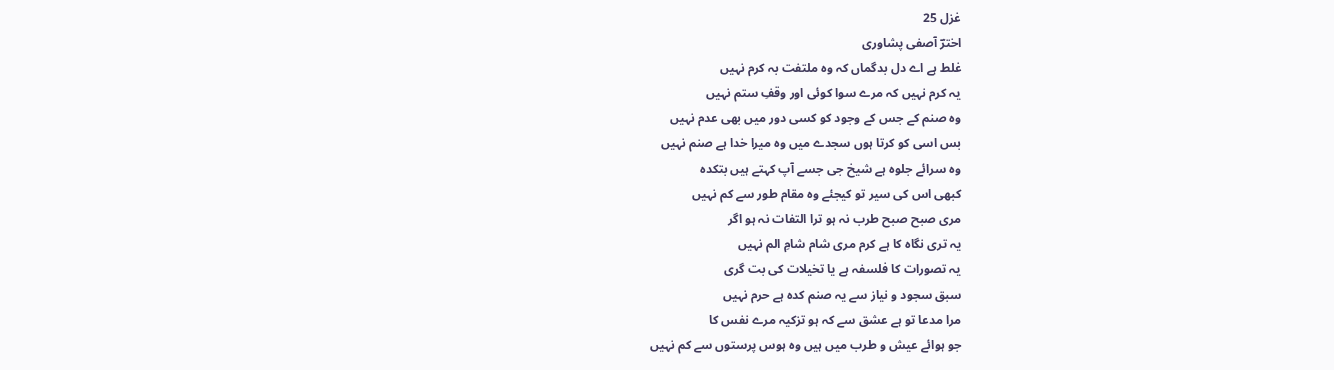غزل 25
اخترؔ آصفی پشاوری
غلط ہے اے دل بدگماں کہ وہ ملتفت بہ کرم نہیں
یہ کرم نہیں کہ مرے سوا کوئی اور وقفِ ستم نہیں
وہ صنم کے جس کے وجود کو کسی دور میں بھی عدم نہیں
بس اسی کو کرتا ہوں سجدے میں وہ میرا خدا ہے صنم نہیں
وہ سرائے جلوہ ہے شیخ جی جسے آپ کہتے ہیں بتکدہ
کبھی اس کی سیر تو کیجئے وہ مقام طور سے کم نہیں
مری صبح صبح طرب نہ ہو ترا التفات نہ ہو اگر
یہ تری نگاہ کا ہے کرم مری شام شامِ الم نہیں
یہ تصورات کا فلسفہ ہے یا تخیلات کی بت گری
سبق سجود و نیاز سے یہ صنم کدہ ہے حرم نہیں
مرا مدعا تو ہے عشق سے کہ ہو تزکیہ مرے نفس کا
جو ہوائے عیش و طرب میں ہیں وہ ہوس پرستوں سے کم نہیں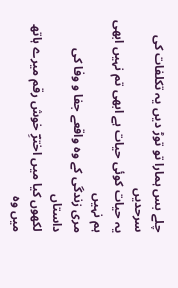چلے بس ہمارا تو توڑ دیں یہ تکلفات کی سرحدیں
یہ حیات کوئی حیات ہے ابھی تم نہیں ابھی ہم نہیں
مری زندگی کے وہ واقعے جفا و وفا کی داستاں
لکھوں کیا میں اخترِؔ خوش رقم میرے ہاتھ میں وہ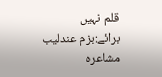قلم نہیں
برائے:بزم عندلیب مشاعره